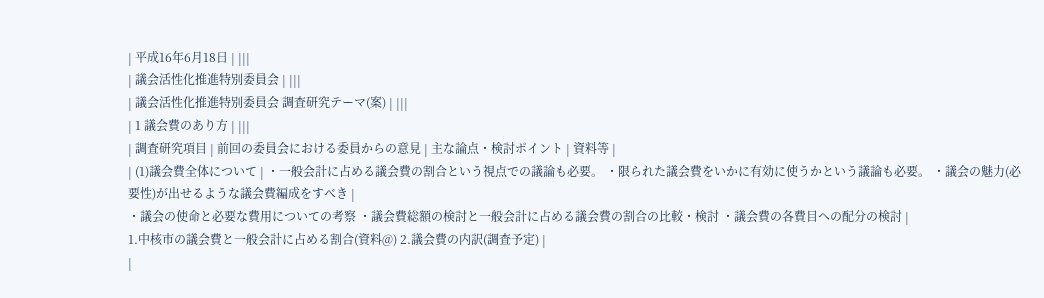| 平成16年6月18日 | |||
| 議会活性化推進特別委員会 | |||
| 議会活性化推進特別委員会 調査研究テーマ(案) | |||
| 1 議会費のあり方 | |||
| 調査研究項目 | 前回の委員会における委員からの意見 | 主な論点・検討ポイント | 資料等 |
| (1)議会費全体について | ・一般会計に占める議会費の割合という視点での議論も必要。 ・限られた議会費をいかに有効に使うかという議論も必要。 ・議会の魅力(必要性)が出せるような議会費編成をすべき |
・議会の使命と必要な費用についての考察 ・議会費総額の検討と一般会計に占める議会費の割合の比較・検討 ・議会費の各費目への配分の検討 |
1.中核市の議会費と一般会計に占める割合(資料@) 2.議会費の内訳(調査予定) |
|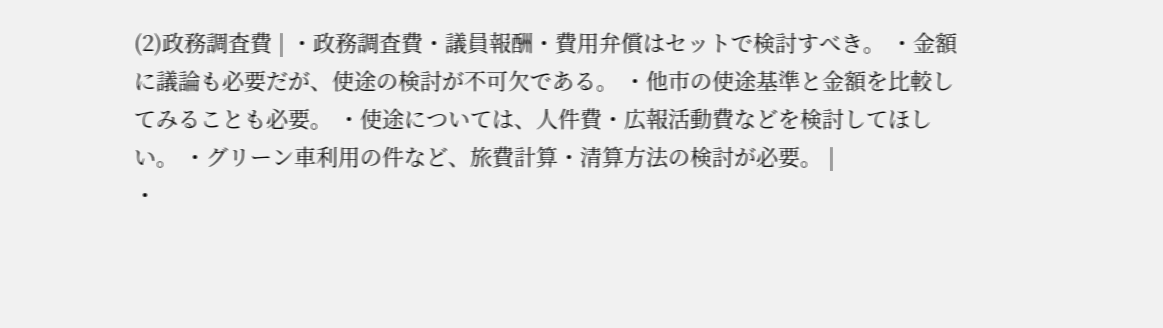(2)政務調査費 | ・政務調査費・議員報酬・費用弁償はセットで検討すべき。 ・金額に議論も必要だが、使途の検討が不可欠である。 ・他市の使途基準と金額を比較してみることも必要。 ・使途については、人件費・広報活動費などを検討してほしい。 ・グリーン車利用の件など、旅費計算・清算方法の検討が必要。 |
・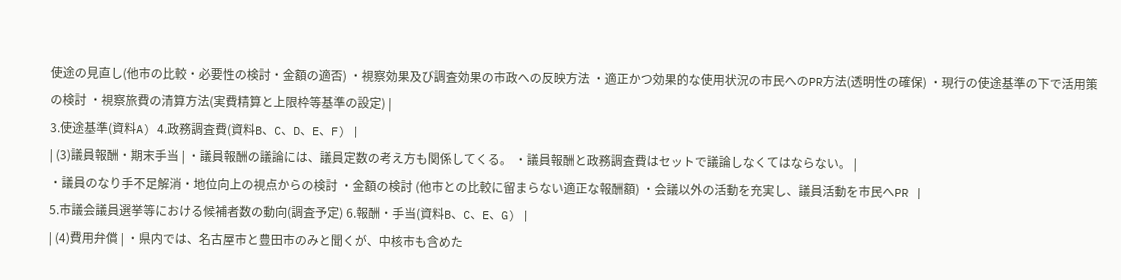使途の見直し(他市の比較・必要性の検討・金額の適否) ・視察効果及び調査効果の市政への反映方法 ・適正かつ効果的な使用状況の市民へのPR方法(透明性の確保) ・現行の使途基準の下で活用策の検討 ・視察旅費の清算方法(実費精算と上限枠等基準の設定) |
3.使途基準(資料A) 4.政務調査費(資料B、C、D、E、F) |
| (3)議員報酬・期末手当 | ・議員報酬の議論には、議員定数の考え方も関係してくる。 ・議員報酬と政務調査費はセットで議論しなくてはならない。 |
・議員のなり手不足解消・地位向上の視点からの検討 ・金額の検討 (他市との比較に留まらない適正な報酬額) ・会議以外の活動を充実し、議員活動を市民へPR |
5.市議会議員選挙等における候補者数の動向(調査予定) 6.報酬・手当(資料B、C、E、G) |
| (4)費用弁償 | ・県内では、名古屋市と豊田市のみと聞くが、中核市も含めた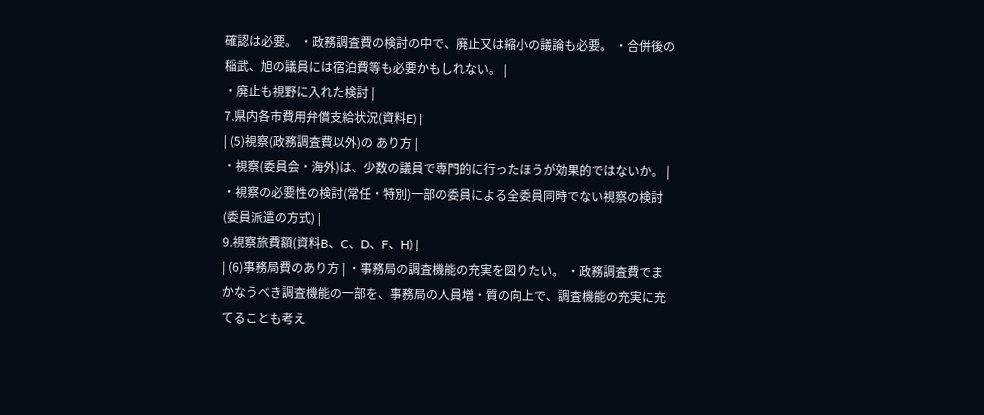確認は必要。 ・政務調査費の検討の中で、廃止又は縮小の議論も必要。 ・合併後の稲武、旭の議員には宿泊費等も必要かもしれない。 |
・廃止も視野に入れた検討 |
7.県内各市費用弁償支給状況(資料E) |
| (5)視察(政務調査費以外)の あり方 |
・視察(委員会・海外)は、少数の議員で専門的に行ったほうが効果的ではないか。 |
・視察の必要性の検討(常任・特別)一部の委員による全委員同時でない視察の検討(委員派遣の方式) |
9.視察旅費額(資料B、C、D、F、H) |
| (6)事務局費のあり方 | ・事務局の調査機能の充実を図りたい。 ・政務調査費でまかなうべき調査機能の一部を、事務局の人員増・質の向上で、調査機能の充実に充てることも考え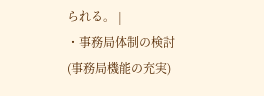られる。 |
・事務局体制の検討(事務局機能の充実)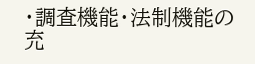・調査機能・法制機能の充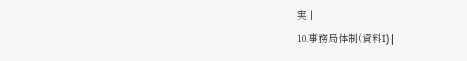実 |
10.事務局体制(資料I) |